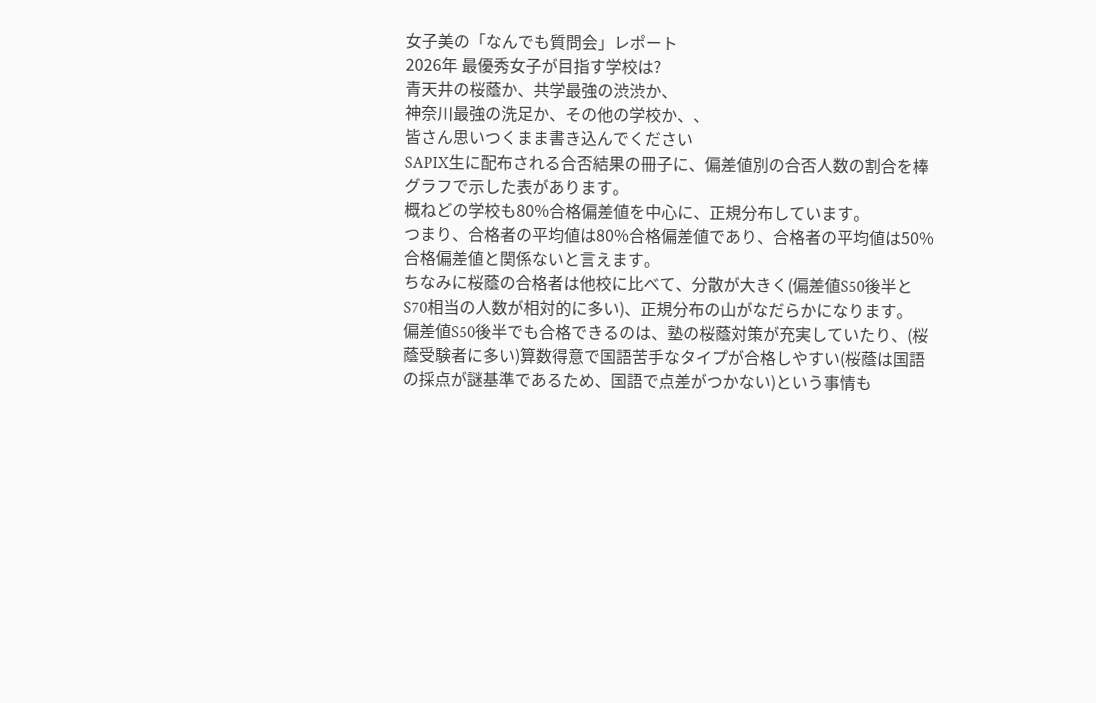女子美の「なんでも質問会」レポート
2026年 最優秀女子が目指す学校は?
青天井の桜蔭か、共学最強の渋渋か、
神奈川最強の洗足か、その他の学校か、、
皆さん思いつくまま書き込んでください
SAPIX生に配布される合否結果の冊子に、偏差値別の合否人数の割合を棒グラフで示した表があります。
概ねどの学校も80%合格偏差値を中心に、正規分布しています。
つまり、合格者の平均値は80%合格偏差値であり、合格者の平均値は50%合格偏差値と関係ないと言えます。
ちなみに桜蔭の合格者は他校に比べて、分散が大きく(偏差値S50後半とS70相当の人数が相対的に多い)、正規分布の山がなだらかになります。
偏差値S50後半でも合格できるのは、塾の桜蔭対策が充実していたり、(桜蔭受験者に多い)算数得意で国語苦手なタイプが合格しやすい(桜蔭は国語の採点が謎基準であるため、国語で点差がつかない)という事情も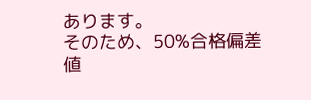あります。
そのため、50%合格偏差値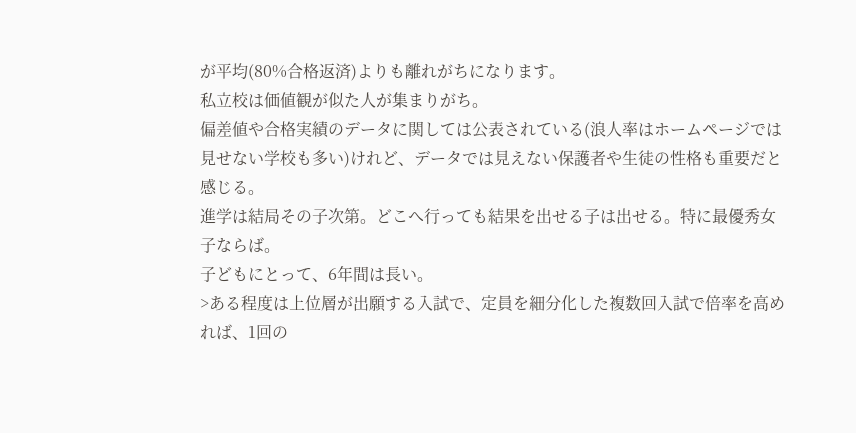が平均(80%合格返済)よりも離れがちになります。
私立校は価値観が似た人が集まりがち。
偏差値や合格実績のデータに関しては公表されている(浪人率はホームページでは見せない学校も多い)けれど、データでは見えない保護者や生徒の性格も重要だと感じる。
進学は結局その子次第。どこへ行っても結果を出せる子は出せる。特に最優秀女子ならば。
子どもにとって、6年間は長い。
>ある程度は上位層が出願する入試で、定員を細分化した複数回入試で倍率を高めれば、1回の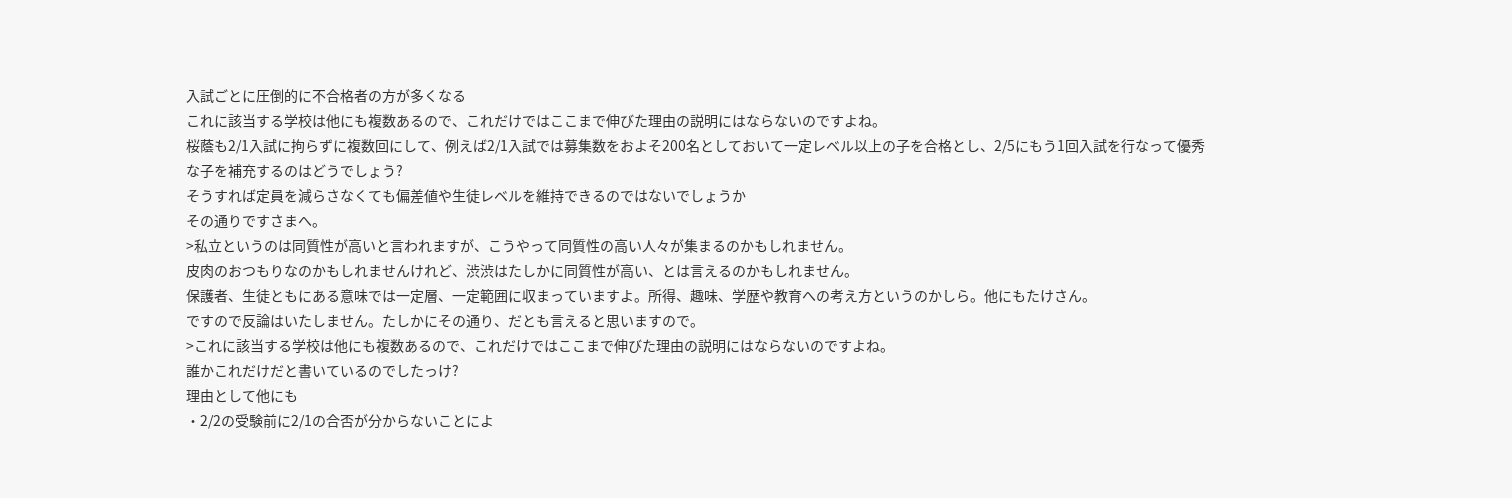入試ごとに圧倒的に不合格者の方が多くなる
これに該当する学校は他にも複数あるので、これだけではここまで伸びた理由の説明にはならないのですよね。
桜蔭も2/1入試に拘らずに複数回にして、例えば2/1入試では募集数をおよそ200名としておいて一定レベル以上の子を合格とし、2/5にもう1回入試を行なって優秀な子を補充するのはどうでしょう?
そうすれば定員を減らさなくても偏差値や生徒レベルを維持できるのではないでしょうか
その通りですさまへ。
>私立というのは同質性が高いと言われますが、こうやって同質性の高い人々が集まるのかもしれません。
皮肉のおつもりなのかもしれませんけれど、渋渋はたしかに同質性が高い、とは言えるのかもしれません。
保護者、生徒ともにある意味では一定層、一定範囲に収まっていますよ。所得、趣味、学歴や教育への考え方というのかしら。他にもたけさん。
ですので反論はいたしません。たしかにその通り、だとも言えると思いますので。
>これに該当する学校は他にも複数あるので、これだけではここまで伸びた理由の説明にはならないのですよね。
誰かこれだけだと書いているのでしたっけ?
理由として他にも
・2/2の受験前に2/1の合否が分からないことによ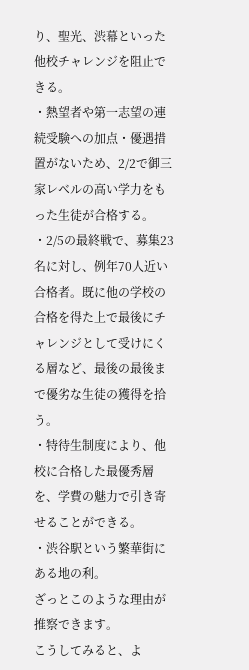り、聖光、渋幕といった他校チャレンジを阻止できる。
・熱望者や第一志望の連続受験への加点・優遇措置がないため、2/2で御三家レベルの高い学力をもった生徒が合格する。
・2/5の最終戦で、募集23名に対し、例年70人近い合格者。既に他の学校の合格を得た上で最後にチャレンジとして受けにくる層など、最後の最後まで優劣な生徒の獲得を拾う。
・特待生制度により、他校に合格した最優秀層を、学費の魅力で引き寄せることができる。
・渋谷駅という繁華街にある地の利。
ざっとこのような理由が推察できます。
こうしてみると、よ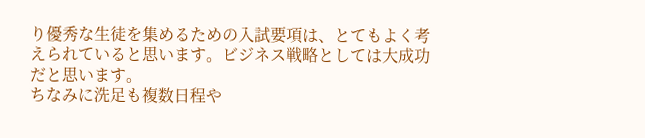り優秀な生徒を集めるための入試要項は、とてもよく考えられていると思います。ビジネス戦略としては大成功だと思います。
ちなみに洗足も複数日程や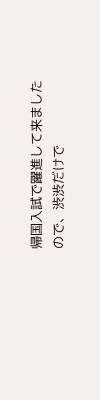帰国入試で躍進して来ましたので、渋渋だけで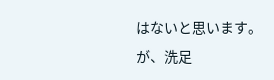はないと思います。
が、洗足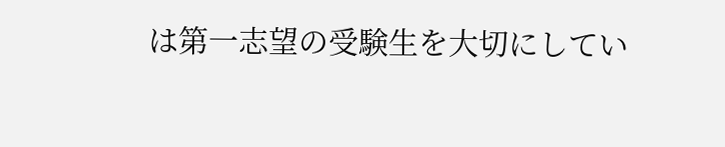は第一志望の受験生を大切にしてい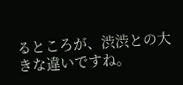るところが、渋渋との大きな違いですね。